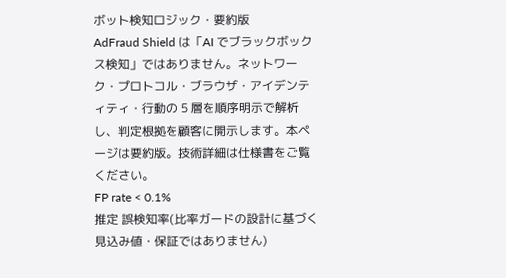ボット検知ロジック・要約版
AdFraud Shield は「AI でブラックボックス検知」ではありません。ネットワーク・プロトコル・ブラウザ・アイデンティティ・行動の 5 層を順序明示で解析し、判定根拠を顧客に開示します。本ページは要約版。技術詳細は仕様書をご覧ください。
FP rate < 0.1%
推定 誤検知率(比率ガードの設計に基づく見込み値・保証ではありません)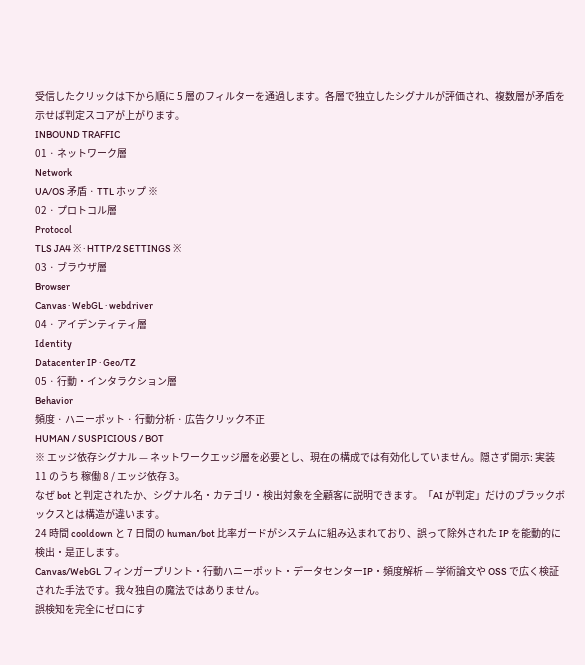受信したクリックは下から順に 5 層のフィルターを通過します。各層で独立したシグナルが評価され、複数層が矛盾を示せば判定スコアが上がります。
INBOUND TRAFFIC
01 · ネットワーク層
Network
UA/OS 矛盾 · TTL ホップ ※
02 · プロトコル層
Protocol
TLS JA4 ※ · HTTP/2 SETTINGS ※
03 · ブラウザ層
Browser
Canvas · WebGL · webdriver
04 · アイデンティティ層
Identity
Datacenter IP · Geo/TZ
05 · 行動・インタラクション層
Behavior
頻度 · ハニーポット · 行動分析 · 広告クリック不正
HUMAN / SUSPICIOUS / BOT
※ エッジ依存シグナル — ネットワークエッジ層を必要とし、現在の構成では有効化していません。隠さず開示: 実装 11 のうち 稼働 8 / エッジ依存 3。
なぜ bot と判定されたか、シグナル名・カテゴリ・検出対象を全顧客に説明できます。「AI が判定」だけのブラックボックスとは構造が違います。
24 時間 cooldown と 7 日間の human/bot 比率ガードがシステムに組み込まれており、誤って除外された IP を能動的に検出・是正します。
Canvas/WebGL フィンガープリント・行動ハニーポット・データセンターIP・頻度解析 — 学術論文や OSS で広く検証された手法です。我々独自の魔法ではありません。
誤検知を完全にゼロにす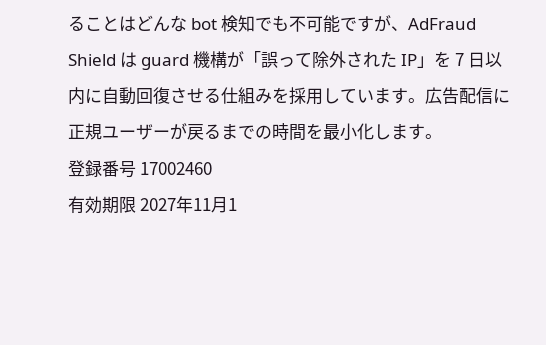ることはどんな bot 検知でも不可能ですが、AdFraud Shield は guard 機構が「誤って除外された IP」を 7 日以内に自動回復させる仕組みを採用しています。広告配信に正規ユーザーが戻るまでの時間を最小化します。
登録番号 17002460
有効期限 2027年11月1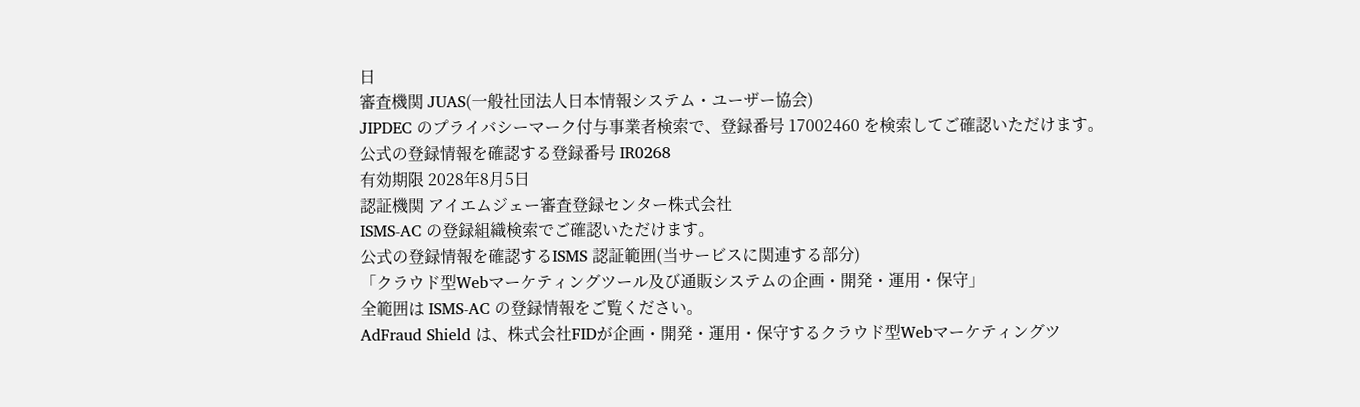日
審査機関 JUAS(一般社団法人日本情報システム・ユーザー協会)
JIPDEC のプライバシーマーク付与事業者検索で、登録番号 17002460 を検索してご確認いただけます。
公式の登録情報を確認する登録番号 IR0268
有効期限 2028年8月5日
認証機関 アイエムジェー審査登録センター株式会社
ISMS-AC の登録組織検索でご確認いただけます。
公式の登録情報を確認するISMS 認証範囲(当サービスに関連する部分)
「クラウド型Webマーケティングツール及び通販システムの企画・開発・運用・保守」
全範囲は ISMS-AC の登録情報をご覧ください。
AdFraud Shield は、株式会社FIDが企画・開発・運用・保守するクラウド型Webマーケティングツ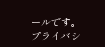ールです。
プライバシ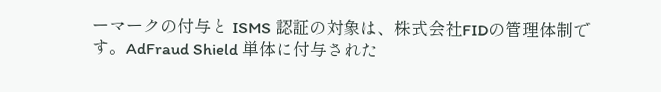ーマークの付与と ISMS 認証の対象は、株式会社FIDの管理体制です。AdFraud Shield 単体に付与された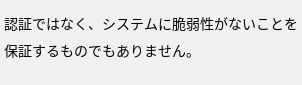認証ではなく、システムに脆弱性がないことを保証するものでもありません。